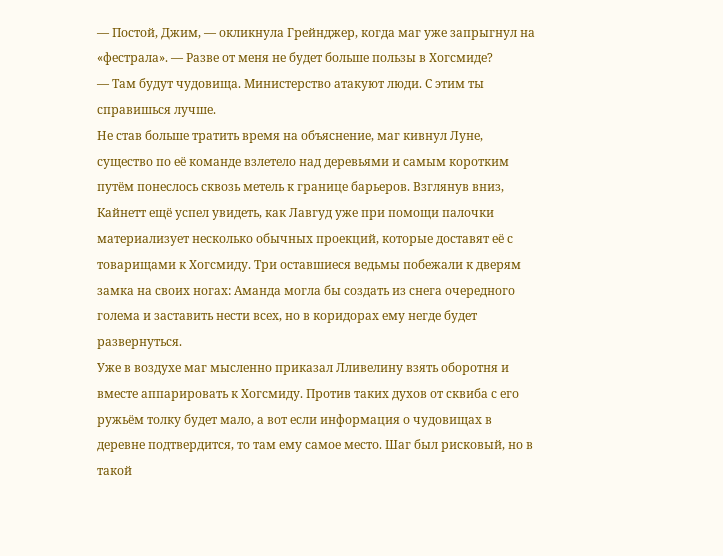— Постой, Джим, — окликнула Грейнджер, когда маг уже запрыгнул на «фестрала». — Разве от меня не будет больше пользы в Хогсмиде?
— Там будут чудовища. Министерство атакуют люди. С этим ты справишься лучше.
Не став больше тратить время на объяснение, маг кивнул Луне, существо по её команде взлетело над деревьями и самым коротким путём понеслось сквозь метель к границе барьеров. Взглянув вниз, Кайнетт ещё успел увидеть, как Лавгуд уже при помощи палочки материализует несколько обычных проекций, которые доставят её с товарищами к Хогсмиду. Три оставшиеся ведьмы побежали к дверям замка на своих ногах: Аманда могла бы создать из снега очередного голема и заставить нести всех, но в коридорах ему негде будет развернуться.
Уже в воздухе маг мысленно приказал Лливелину взять оборотня и вместе аппарировать к Хогсмиду. Против таких духов от сквиба с его ружьём толку будет мало, а вот если информация о чудовищах в деревне подтвердится, то там ему самое место. Шаг был рисковый, но в такой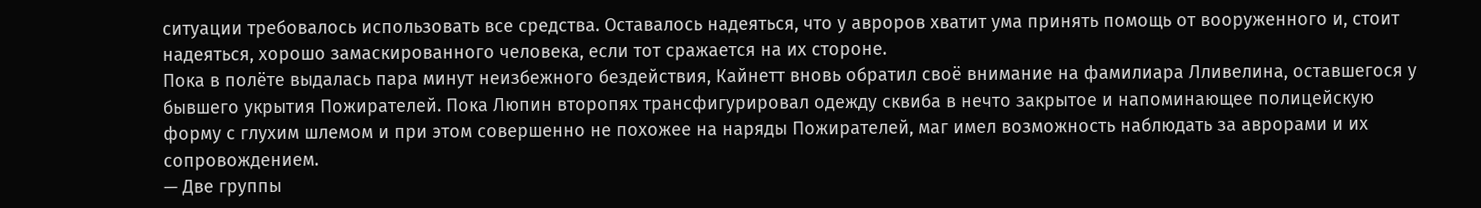ситуации требовалось использовать все средства. Оставалось надеяться, что у авроров хватит ума принять помощь от вооруженного и, стоит надеяться, хорошо замаскированного человека, если тот сражается на их стороне.
Пока в полёте выдалась пара минут неизбежного бездействия, Кайнетт вновь обратил своё внимание на фамилиара Лливелина, оставшегося у бывшего укрытия Пожирателей. Пока Люпин второпях трансфигурировал одежду сквиба в нечто закрытое и напоминающее полицейскую форму с глухим шлемом и при этом совершенно не похожее на наряды Пожирателей, маг имел возможность наблюдать за аврорами и их сопровождением.
— Две группы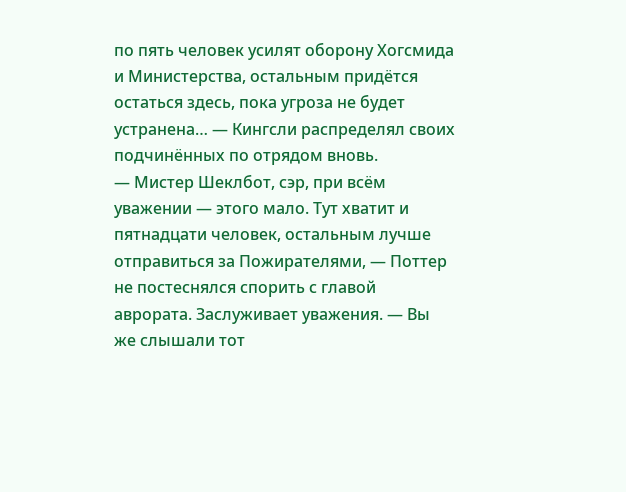по пять человек усилят оборону Хогсмида и Министерства, остальным придётся остаться здесь, пока угроза не будет устранена… — Кингсли распределял своих подчинённых по отрядом вновь.
— Мистер Шеклбот, сэр, при всём уважении — этого мало. Тут хватит и пятнадцати человек, остальным лучше отправиться за Пожирателями, — Поттер не постеснялся спорить с главой аврората. Заслуживает уважения. — Вы же слышали тот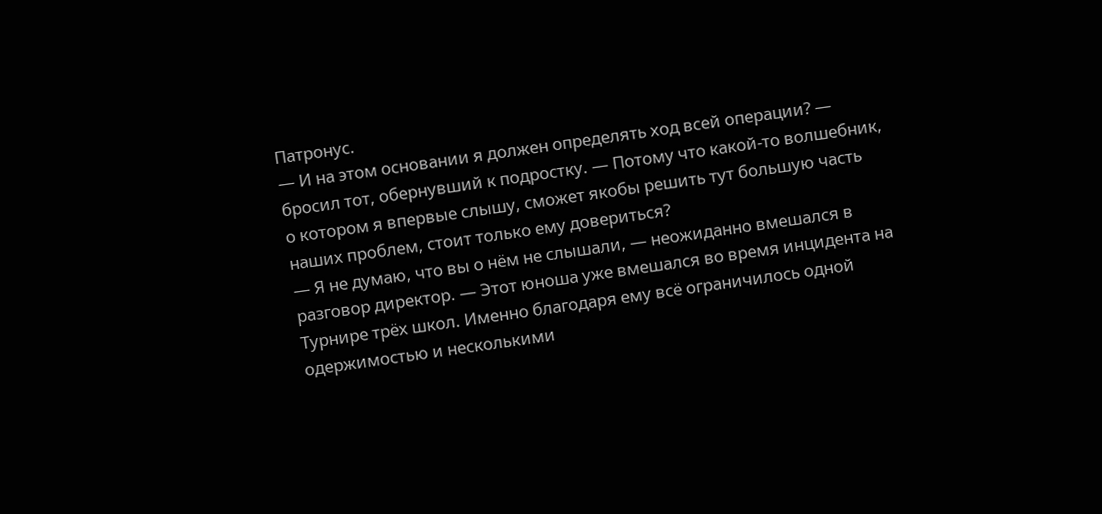Патронус.
— И на этом основании я должен определять ход всей операции? — бросил тот, обернувший к подростку. — Потому что какой-то волшебник, о котором я впервые слышу, сможет якобы решить тут большую часть наших проблем, стоит только ему довериться?
— Я не думаю, что вы о нём не слышали, — неожиданно вмешался в разговор директор. — Этот юноша уже вмешался во время инцидента на Турнире трёх школ. Именно благодаря ему всё ограничилось одной одержимостью и несколькими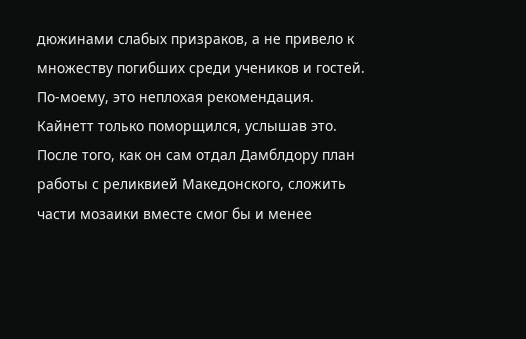дюжинами слабых призраков, а не привело к множеству погибших среди учеников и гостей. По-моему, это неплохая рекомендация.
Кайнетт только поморщился, услышав это. После того, как он сам отдал Дамблдору план работы с реликвией Македонского, сложить части мозаики вместе смог бы и менее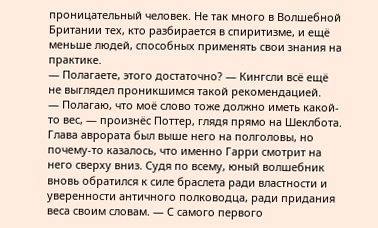проницательный человек. Не так много в Волшебной Британии тех, кто разбирается в спиритизме, и ещё меньше людей, способных применять свои знания на практике.
— Полагаете, этого достаточно? — Кингсли всё ещё не выглядел проникшимся такой рекомендацией.
— Полагаю, что моё слово тоже должно иметь какой-то вес, — произнёс Поттер, глядя прямо на Шеклбота. Глава аврората был выше него на полголовы, но почему-то казалось, что именно Гарри смотрит на него сверху вниз. Судя по всему, юный волшебник вновь обратился к силе браслета ради властности и уверенности античного полководца, ради придания веса своим словам. — С самого первого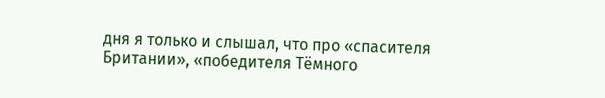дня я только и слышал, что про «спасителя Британии», «победителя Тёмного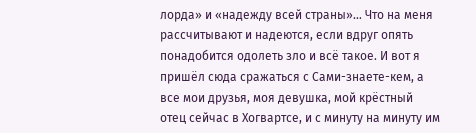лорда» и «надежду всей страны»… Что на меня рассчитывают и надеются, если вдруг опять понадобится одолеть зло и всё такое. И вот я пришёл сюда сражаться с Сами-знаете-кем, а все мои друзья, моя девушка, мой крёстный отец сейчас в Хогвартсе, и с минуту на минуту им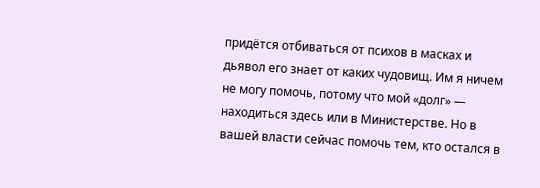придётся отбиваться от психов в масках и дьявол его знает от каких чудовищ. Им я ничем не могу помочь, потому что мой «долг» — находиться здесь или в Министерстве. Но в вашей власти сейчас помочь тем, кто остался в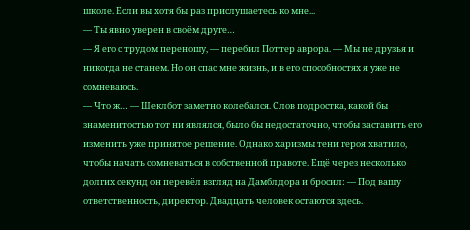школе. Если вы хотя бы раз прислушаетесь ко мне...
— Ты явно уверен в своём друге…
— Я его с трудом переношу, — перебил Поттер аврора. — Мы не друзья и никогда не станем. Но он спас мне жизнь, и в его способностях я уже не сомневаюсь.
— Что ж… — Шеклбот заметно колебался. Слов подростка, какой бы знаменитостью тот ни являлся, было бы недостаточно, чтобы заставить его изменить уже принятое решение. Однако харизмы тени героя хватило, чтобы начать сомневаться в собственной правоте. Ещё через несколько долгих секунд он перевёл взгляд на Дамблдора и бросил: — Под вашу ответственность, директор. Двадцать человек остаются здесь.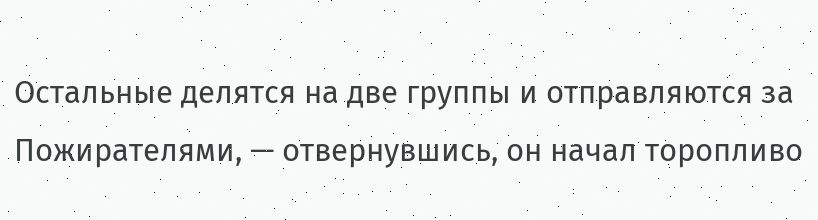Остальные делятся на две группы и отправляются за Пожирателями, — отвернувшись, он начал торопливо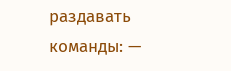раздавать команды: —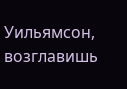Уильямсон, возглавишь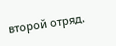второй отряд.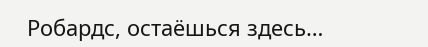Робардс, остаёшься здесь…